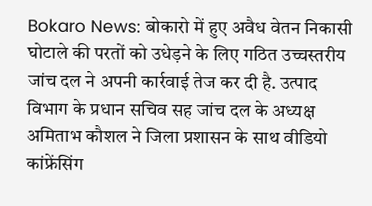Bokaro News: बोकारो में हुए अवैध वेतन निकासी घोटाले की परतों को उधेड़ने के लिए गठित उच्चस्तरीय जांच दल ने अपनी कार्रवाई तेज कर दी है. उत्पाद विभाग के प्रधान सचिव सह जांच दल के अध्यक्ष अमिताभ कौशल ने जिला प्रशासन के साथ वीडियो कांफ्रेंसिंग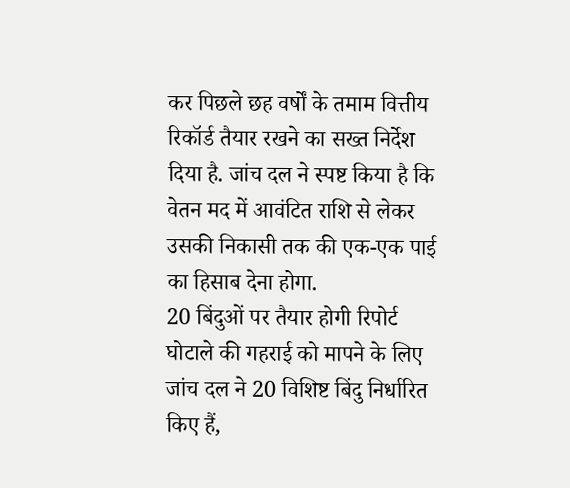कर पिछले छह वर्षों के तमाम वित्तीय रिकॉर्ड तैयार रखने का सख्त निर्देश दिया है. जांच दल ने स्पष्ट किया है कि वेतन मद में आवंटित राशि से लेकर उसकी निकासी तक की एक-एक पाई का हिसाब देना होगा.
20 बिंदुओं पर तैयार होगी रिपोर्ट
घोटाले की गहराई को मापने के लिए जांच दल ने 20 विशिष्ट बिंदु निर्धारित किए हैं,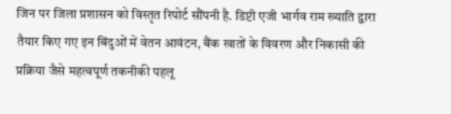जिन पर जिला प्रशासन को विस्तृत रिपोर्ट सौंपनी है. डिप्टी एजी भार्गव राम ख्याति द्वारा तैयार किए गए इन बिंदुओं में वेतन आवंटन, बैंक खातों के विवरण और निकासी की प्रक्रिया जैसे महत्वपूर्ण तकनीकी पहलू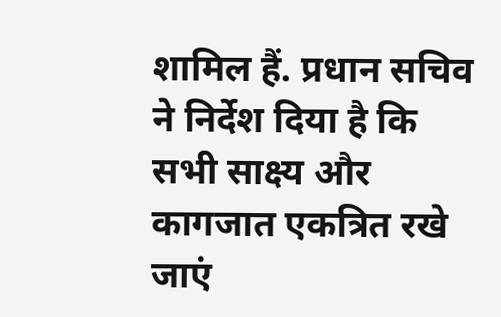शामिल हैं. प्रधान सचिव ने निर्देश दिया है कि सभी साक्ष्य और कागजात एकत्रित रखे जाएं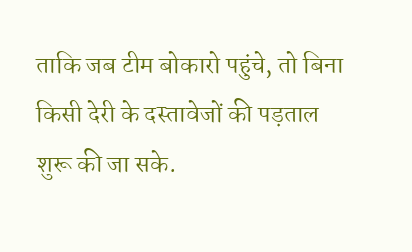ताकि जब टीम बोकारो पहुंचे, तो बिना किसी देरी के दस्तावेजों की पड़ताल शुरू की जा सके.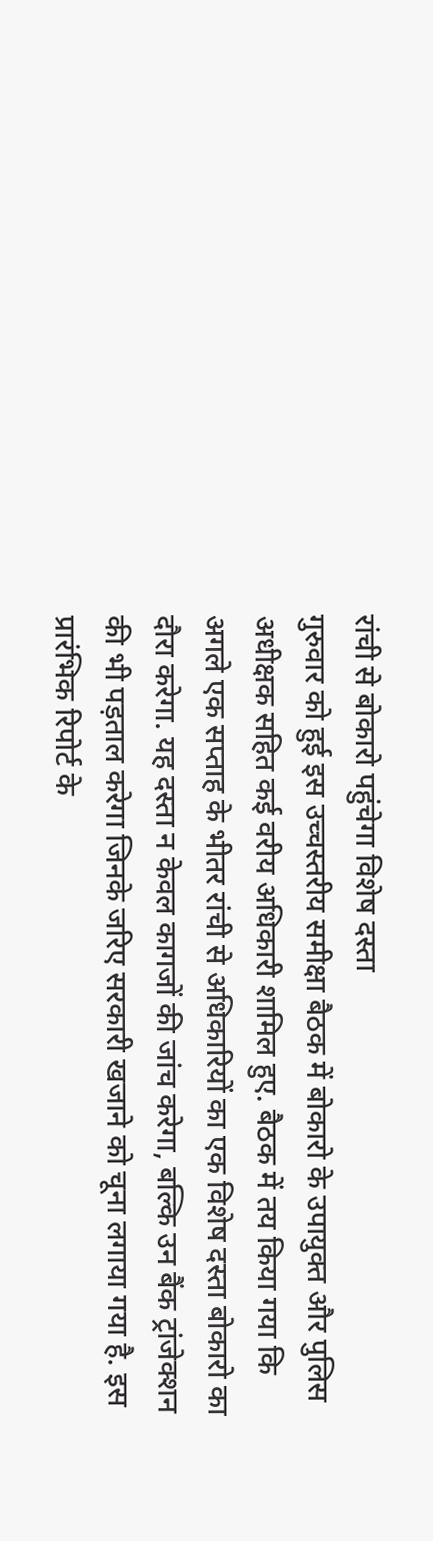रांची से बोकारो पहुंचेगा विशेष दस्ता
गुरुवार को हुई इस उच्चस्तरीय समीक्षा बैठक में बोकारो के उपायुक्त और पुलिस अधीक्षक सहित कई वरीय अधिकारी शामिल हुए. बैठक में तय किया गया कि अगले एक सप्ताह के भीतर रांची से अधिकारियों का एक विशेष दस्ता बोकारो का दौरा करेगा. यह दस्ता न केवल कागजों की जांच करेगा, बल्कि उन बैंक ट्रांजेक्शन की भी पड़ताल करेगा जिनके जरिए सरकारी खजाने को चूना लगाया गया है. इस प्रारंभिक रिपोर्ट के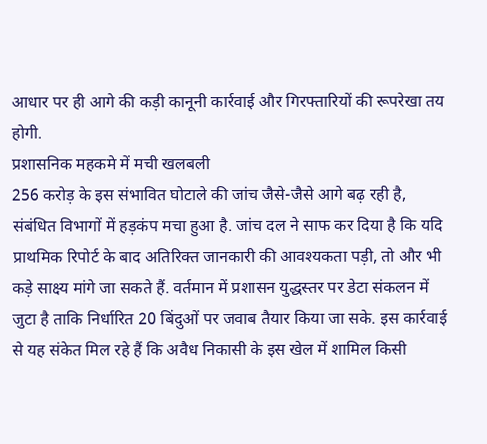आधार पर ही आगे की कड़ी कानूनी कार्रवाई और गिरफ्तारियों की रूपरेखा तय होगी.
प्रशासनिक महकमे में मची खलबली
256 करोड़ के इस संभावित घोटाले की जांच जैसे-जैसे आगे बढ़ रही है, संबंधित विभागों में हड़कंप मचा हुआ है. जांच दल ने साफ कर दिया है कि यदि प्राथमिक रिपोर्ट के बाद अतिरिक्त जानकारी की आवश्यकता पड़ी, तो और भी कड़े साक्ष्य मांगे जा सकते हैं. वर्तमान में प्रशासन युद्धस्तर पर डेटा संकलन में जुटा है ताकि निर्धारित 20 बिंदुओं पर जवाब तैयार किया जा सके. इस कार्रवाई से यह संकेत मिल रहे हैं कि अवैध निकासी के इस खेल में शामिल किसी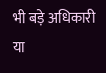भी बड़े अधिकारी या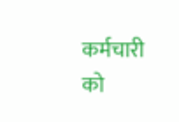कर्मचारी को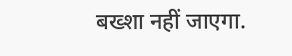बख्शा नहीं जाएगा.